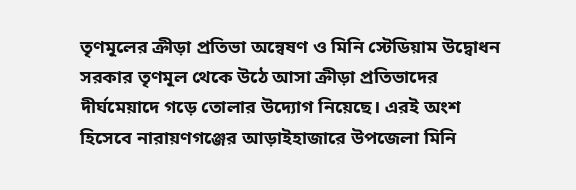তৃণমূলের ক্রীড়া প্রতিভা অন্বেষণ ও মিনি স্টেডিয়াম উদ্বোধন
সরকার তৃণমূল থেকে উঠে আসা ক্রীড়া প্রতিভাদের দীর্ঘমেয়াদে গড়ে তোলার উদ্যোগ নিয়েছে। এরই অংশ হিসেবে নারায়ণগঞ্জের আড়াইহাজারে উপজেলা মিনি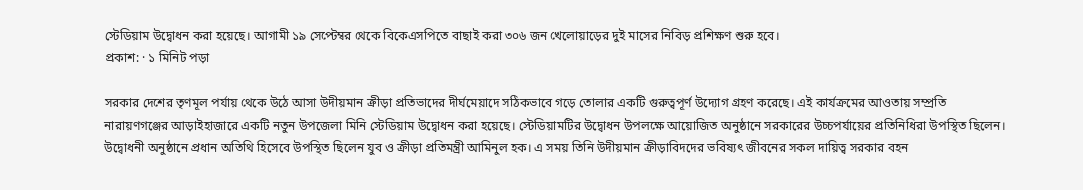স্টেডিয়াম উদ্বোধন করা হয়েছে। আগামী ১৯ সেপ্টেম্বর থেকে বিকেএসপিতে বাছাই করা ৩০৬ জন খেলোয়াড়ের দুই মাসের নিবিড় প্রশিক্ষণ শুরু হবে।
প্রকাশ: · ১ মিনিট পড়া

সরকার দেশের তৃণমূল পর্যায় থেকে উঠে আসা উদীয়মান ক্রীড়া প্রতিভাদের দীর্ঘমেয়াদে সঠিকভাবে গড়ে তোলার একটি গুরুত্বপূর্ণ উদ্যোগ গ্রহণ করেছে। এই কার্যক্রমের আওতায় সম্প্রতি নারায়ণগঞ্জের আড়াইহাজারে একটি নতুন উপজেলা মিনি স্টেডিয়াম উদ্বোধন করা হয়েছে। স্টেডিয়ামটির উদ্বোধন উপলক্ষে আয়োজিত অনুষ্ঠানে সরকারের উচ্চপর্যায়ের প্রতিনিধিরা উপস্থিত ছিলেন।
উদ্বোধনী অনুষ্ঠানে প্রধান অতিথি হিসেবে উপস্থিত ছিলেন যুব ও ক্রীড়া প্রতিমন্ত্রী আমিনুল হক। এ সময় তিনি উদীয়মান ক্রীড়াবিদদের ভবিষ্যৎ জীবনের সকল দায়িত্ব সরকার বহন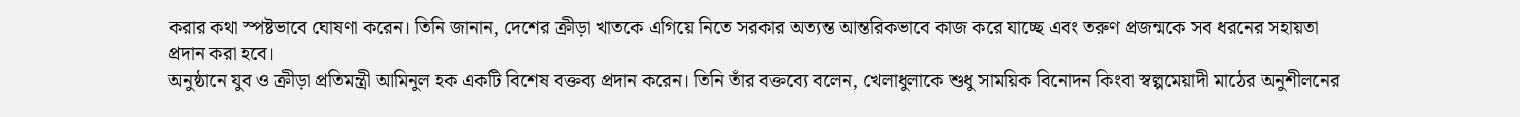করার কথা স্পষ্টভাবে ঘোষণা করেন। তিনি জানান, দেশের ক্রীড়া খাতকে এগিয়ে নিতে সরকার অত্যন্ত আন্তরিকভাবে কাজ করে যাচ্ছে এবং তরুণ প্রজন্মকে সব ধরনের সহায়তা প্রদান করা হবে।
অনুষ্ঠানে যুব ও ক্রীড়া প্রতিমন্ত্রী আমিনুল হক একটি বিশেষ বক্তব্য প্রদান করেন। তিনি তাঁর বক্তব্যে বলেন, খেলাধুলাকে শুধু সাময়িক বিনোদন কিংবা স্বল্পমেয়াদী মাঠের অনুশীলনের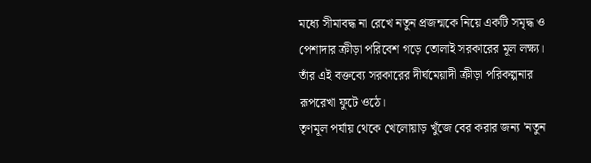মধ্যে সীমাবদ্ধ না রেখে নতুন প্রজন্মকে নিয়ে একটি সমৃদ্ধ ও পেশাদার ক্রীড়া পরিবেশ গড়ে তোলাই সরকারের মূল লক্ষ্য। তাঁর এই বক্তব্যে সরকারের দীর্ঘমেয়াদী ক্রীড়া পরিকল্পনার রূপরেখা ফুটে ওঠে।
তৃণমূল পর্যায় থেকে খেলোয়াড় খুঁজে বের করার জন্য 'নতুন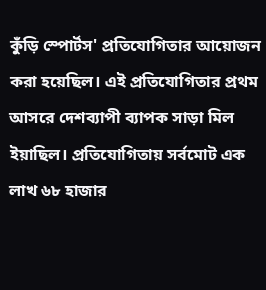কুঁড়ি স্পোর্টস' প্রতিযোগিতার আয়োজন করা হয়েছিল। এই প্রতিযোগিতার প্রথম আসরে দেশব্যাপী ব্যাপক সাড়া মিল ইয়াছিল। প্রতিযোগিতায় সর্বমোট এক লাখ ৬৮ হাজার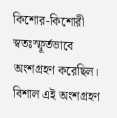কিশোর-কিশোরী স্বতঃস্ফূর্তভাবে অংশগ্রহণ করেছিল। বিশাল এই অংশগ্রহণ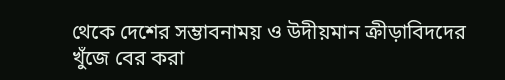থেকে দেশের সম্ভাবনাময় ও উদীয়মান ক্রীড়াবিদদের খুঁজে বের করা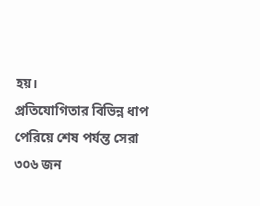হয়।
প্রতিযোগিতার বিভিন্ন ধাপ পেরিয়ে শেষ পর্যন্ত সেরা ৩০৬ জন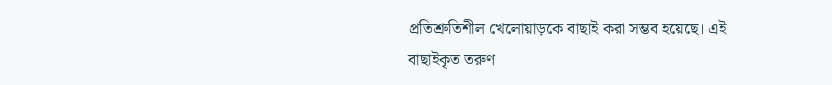প্রতিশ্রুতিশীল খেলোয়াড়কে বাছাই করা সম্ভব হয়েছে। এই বাছাইকৃত তরুণ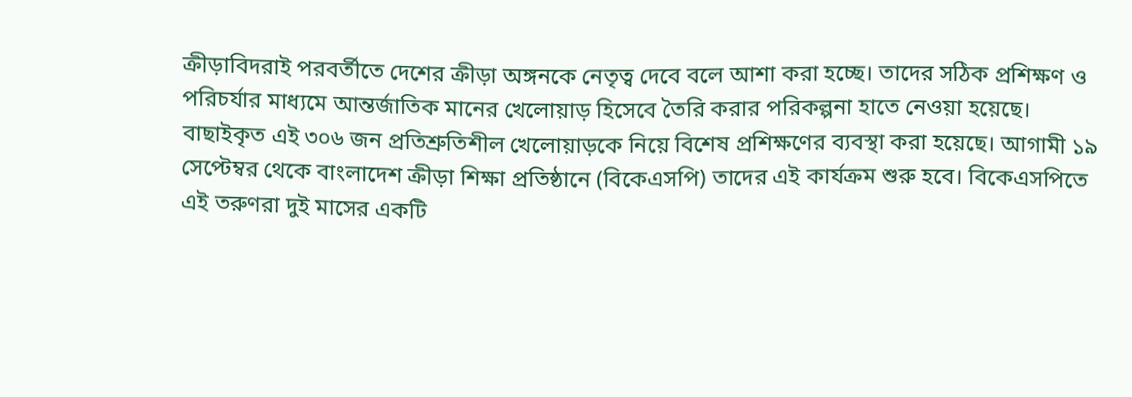ক্রীড়াবিদরাই পরবর্তীতে দেশের ক্রীড়া অঙ্গনকে নেতৃত্ব দেবে বলে আশা করা হচ্ছে। তাদের সঠিক প্রশিক্ষণ ও পরিচর্যার মাধ্যমে আন্তর্জাতিক মানের খেলোয়াড় হিসেবে তৈরি করার পরিকল্পনা হাতে নেওয়া হয়েছে।
বাছাইকৃত এই ৩০৬ জন প্রতিশ্রুতিশীল খেলোয়াড়কে নিয়ে বিশেষ প্রশিক্ষণের ব্যবস্থা করা হয়েছে। আগামী ১৯ সেপ্টেম্বর থেকে বাংলাদেশ ক্রীড়া শিক্ষা প্রতিষ্ঠানে (বিকেএসপি) তাদের এই কার্যক্রম শুরু হবে। বিকেএসপিতে এই তরুণরা দুই মাসের একটি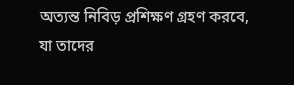অত্যন্ত নিবিড় প্রশিক্ষণ গ্রহণ করবে, যা তাদের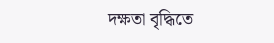দক্ষতা বৃদ্ধিতে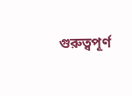গুরুত্বপূর্ণ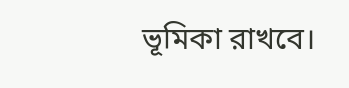ভূমিকা রাখবে।